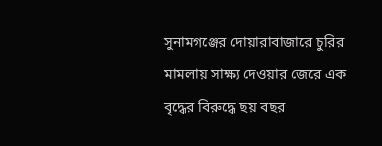সুনামগঞ্জের দোয়ারাবাজারে চুরির মামলায় সাক্ষ্য দেওয়ার জেরে এক বৃদ্ধের বিরুদ্ধে ছয় বছর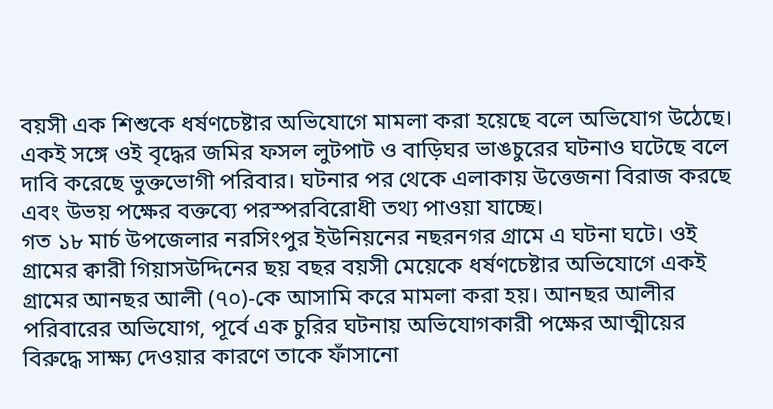বয়সী এক শিশুকে ধর্ষণচেষ্টার অভিযোগে মামলা করা হয়েছে বলে অভিযোগ উঠেছে। একই সঙ্গে ওই বৃদ্ধের জমির ফসল লুটপাট ও বাড়িঘর ভাঙচুরের ঘটনাও ঘটেছে বলে দাবি করেছে ভুক্তভোগী পরিবার। ঘটনার পর থেকে এলাকায় উত্তেজনা বিরাজ করছে এবং উভয় পক্ষের বক্তব্যে পরস্পরবিরোধী তথ্য পাওয়া যাচ্ছে।
গত ১৮ মার্চ উপজেলার নরসিংপুর ইউনিয়নের নছরনগর গ্রামে এ ঘটনা ঘটে। ওই গ্রামের ক্বারী গিয়াসউদ্দিনের ছয় বছর বয়সী মেয়েকে ধর্ষণচেষ্টার অভিযোগে একই গ্রামের আনছর আলী (৭০)-কে আসামি করে মামলা করা হয়। আনছর আলীর পরিবারের অভিযোগ, পূর্বে এক চুরির ঘটনায় অভিযোগকারী পক্ষের আত্মীয়ের বিরুদ্ধে সাক্ষ্য দেওয়ার কারণে তাকে ফাঁসানো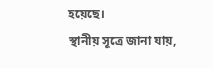হয়েছে।
স্থানীয় সূত্রে জানা যায়,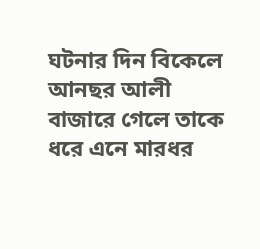ঘটনার দিন বিকেলে আনছর আলী বাজারে গেলে তাকে ধরে এনে মারধর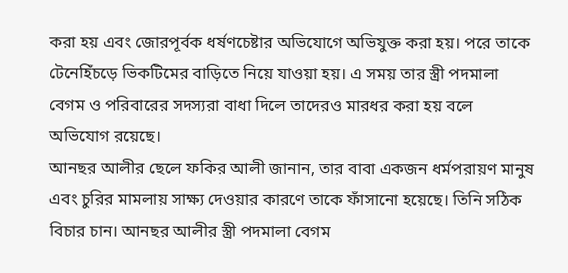করা হয় এবং জোরপূর্বক ধর্ষণচেষ্টার অভিযোগে অভিযুক্ত করা হয়। পরে তাকে টেনেহিঁচড়ে ভিকটিমের বাড়িতে নিয়ে যাওয়া হয়। এ সময় তার স্ত্রী পদমালা বেগম ও পরিবারের সদস্যরা বাধা দিলে তাদেরও মারধর করা হয় বলে অভিযোগ রয়েছে।
আনছর আলীর ছেলে ফকির আলী জানান, তার বাবা একজন ধর্মপরায়ণ মানুষ এবং চুরির মামলায় সাক্ষ্য দেওয়ার কারণে তাকে ফাঁসানো হয়েছে। তিনি সঠিক বিচার চান। আনছর আলীর স্ত্রী পদমালা বেগম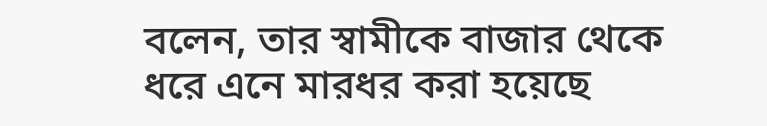বলেন, তার স্বামীকে বাজার থেকে ধরে এনে মারধর করা হয়েছে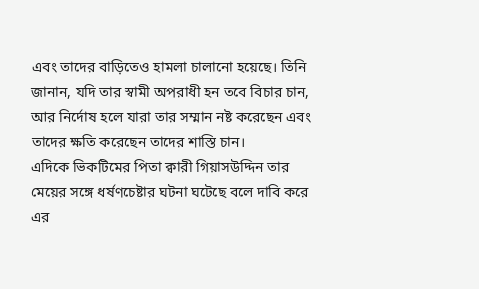এবং তাদের বাড়িতেও হামলা চালানো হয়েছে। তিনি জানান, যদি তার স্বামী অপরাধী হন তবে বিচার চান, আর নির্দোষ হলে যারা তার সম্মান নষ্ট করেছেন এবং তাদের ক্ষতি করেছেন তাদের শাস্তি চান।
এদিকে ভিকটিমের পিতা ক্বারী গিয়াসউদ্দিন তার মেয়ের সঙ্গে ধর্ষণচেষ্টার ঘটনা ঘটেছে বলে দাবি করে এর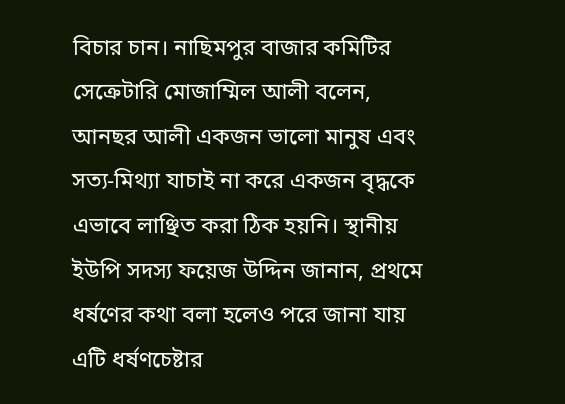বিচার চান। নাছিমপুর বাজার কমিটির সেক্রেটারি মোজাম্মিল আলী বলেন, আনছর আলী একজন ভালো মানুষ এবং সত্য-মিথ্যা যাচাই না করে একজন বৃদ্ধকে এভাবে লাঞ্ছিত করা ঠিক হয়নি। স্থানীয় ইউপি সদস্য ফয়েজ উদ্দিন জানান, প্রথমে ধর্ষণের কথা বলা হলেও পরে জানা যায় এটি ধর্ষণচেষ্টার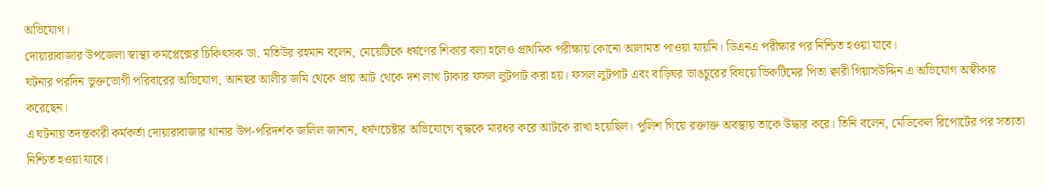অভিযোগ।
দোয়ারাবাজার উপজেলা স্বাস্থ্য কমপ্লেক্সের চিকিৎসক ডা. মতিউর রহমান বলেন, মেয়েটিকে ধর্ষণের শিকার বলা হলেও প্রাথমিক পরীক্ষায় কোনো আলামত পাওয়া যায়নি। ডিএনএ পরীক্ষার পর নিশ্চিত হওয়া যাবে।
ঘটনার পরদিন ভুক্তভোগী পরিবারের অভিযোগ, আনছর আলীর জমি থেকে প্রায় আট থেকে দশ লাখ টাকার ফসল লুটপাট করা হয়। ফসল লুটপাট এবং বাড়িঘর ভাঙচুরের বিষয়ে ভিকটিমের পিতা ক্বারী গিয়াসউদ্দিন এ অভিযোগ অস্বীকার করেছেন।
এ ঘটনায় তদন্তকারী কর্মকর্তা দোয়ারাবাজার থানার উপ-পরিদর্শক জলিল জানান, ধর্ষণচেষ্টার অভিযোগে বৃদ্ধকে মারধর করে আটকে রাখা হয়েছিল। পুলিশ গিয়ে রক্তাক্ত অবস্থায় তাকে উদ্ধার করে। তিনি বলেন, মেডিকেল রিপোর্টের পর সত্যতা নিশ্চিত হওয়া যাবে।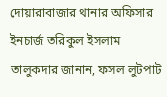দোয়ারাবাজার থানার অফিসার ইনচার্জ তরিকুল ইসলাম তালুকদার জানান, ফসল লুটপাট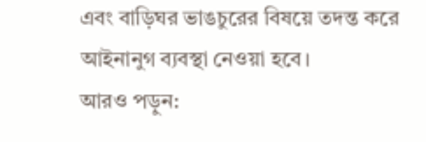এবং বাড়িঘর ভাঙচুরের বিষয়ে তদন্ত করে আইনানুগ ব্যবস্থা নেওয়া হবে।
আরও পড়ুন: